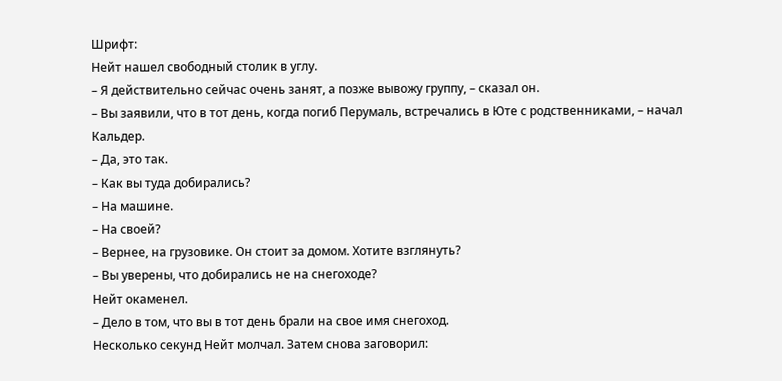Шрифт:
Нейт нашел свободный столик в углу.
– Я действительно сейчас очень занят, а позже вывожу группу, – сказал он.
– Вы заявили, что в тот день, когда погиб Перумаль, встречались в Юте с родственниками, – начал Кальдер.
– Да, это так.
– Как вы туда добирались?
– На машине.
– На своей?
– Вернее, на грузовике. Он стоит за домом. Хотите взглянуть?
– Вы уверены, что добирались не на снегоходе?
Нейт окаменел.
– Дело в том, что вы в тот день брали на свое имя снегоход.
Несколько секунд Нейт молчал. Затем снова заговорил: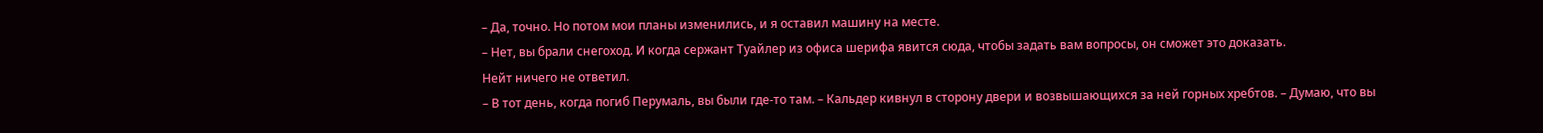– Да, точно. Но потом мои планы изменились, и я оставил машину на месте.
– Нет, вы брали снегоход. И когда сержант Туайлер из офиса шерифа явится сюда, чтобы задать вам вопросы, он сможет это доказать.
Нейт ничего не ответил.
– В тот день, когда погиб Перумаль, вы были где-то там. – Кальдер кивнул в сторону двери и возвышающихся за ней горных хребтов. – Думаю, что вы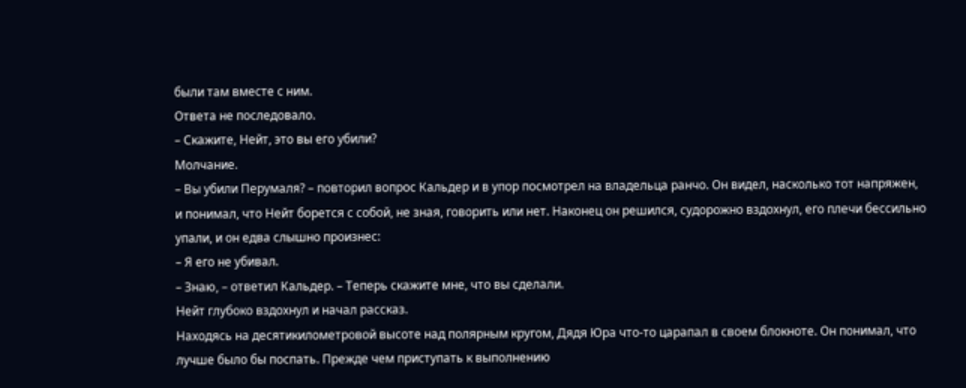были там вместе с ним.
Ответа не последовало.
– Скажите, Нейт, это вы его убили?
Молчание.
– Вы убили Перумаля? – повторил вопрос Кальдер и в упор посмотрел на владельца ранчо. Он видел, насколько тот напряжен, и понимал, что Нейт борется с собой, не зная, говорить или нет. Наконец он решился, судорожно вздохнул, его плечи бессильно упали, и он едва слышно произнес:
– Я его не убивал.
– Знаю, – ответил Кальдер. – Теперь скажите мне, что вы сделали.
Нейт глубоко вздохнул и начал рассказ.
Находясь на десятикилометровой высоте над полярным кругом, Дядя Юра что-то царапал в своем блокноте. Он понимал, что лучше было бы поспать. Прежде чем приступать к выполнению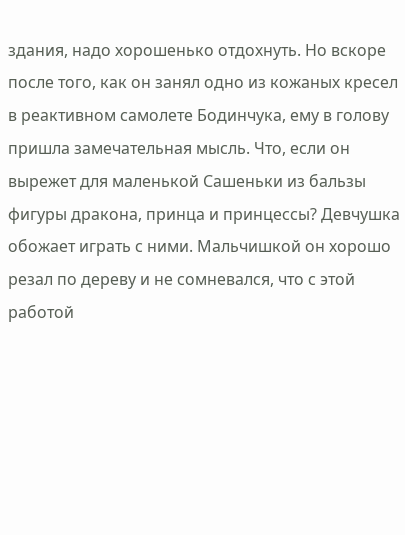здания, надо хорошенько отдохнуть. Но вскоре после того, как он занял одно из кожаных кресел в реактивном самолете Бодинчука, ему в голову пришла замечательная мысль. Что, если он вырежет для маленькой Сашеньки из бальзы фигуры дракона, принца и принцессы? Девчушка обожает играть с ними. Мальчишкой он хорошо резал по дереву и не сомневался, что с этой работой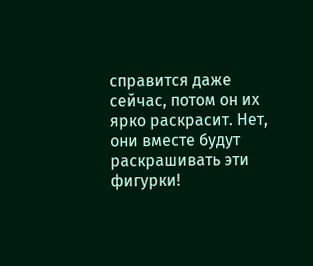справится даже сейчас, потом он их ярко раскрасит. Нет, они вместе будут раскрашивать эти фигурки!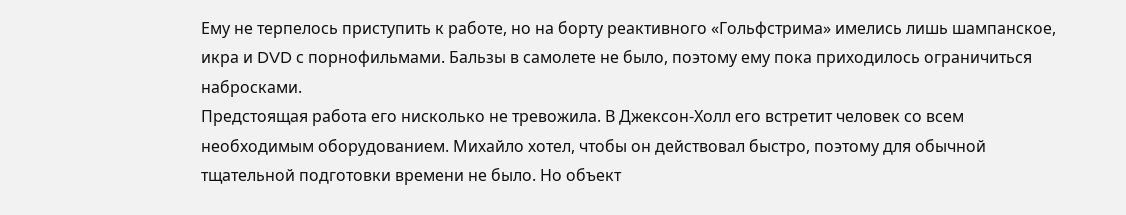Ему не терпелось приступить к работе, но на борту реактивного «Гольфстрима» имелись лишь шампанское, икра и DVD с порнофильмами. Бальзы в самолете не было, поэтому ему пока приходилось ограничиться набросками.
Предстоящая работа его нисколько не тревожила. В Джексон-Холл его встретит человек со всем необходимым оборудованием. Михайло хотел, чтобы он действовал быстро, поэтому для обычной тщательной подготовки времени не было. Но объект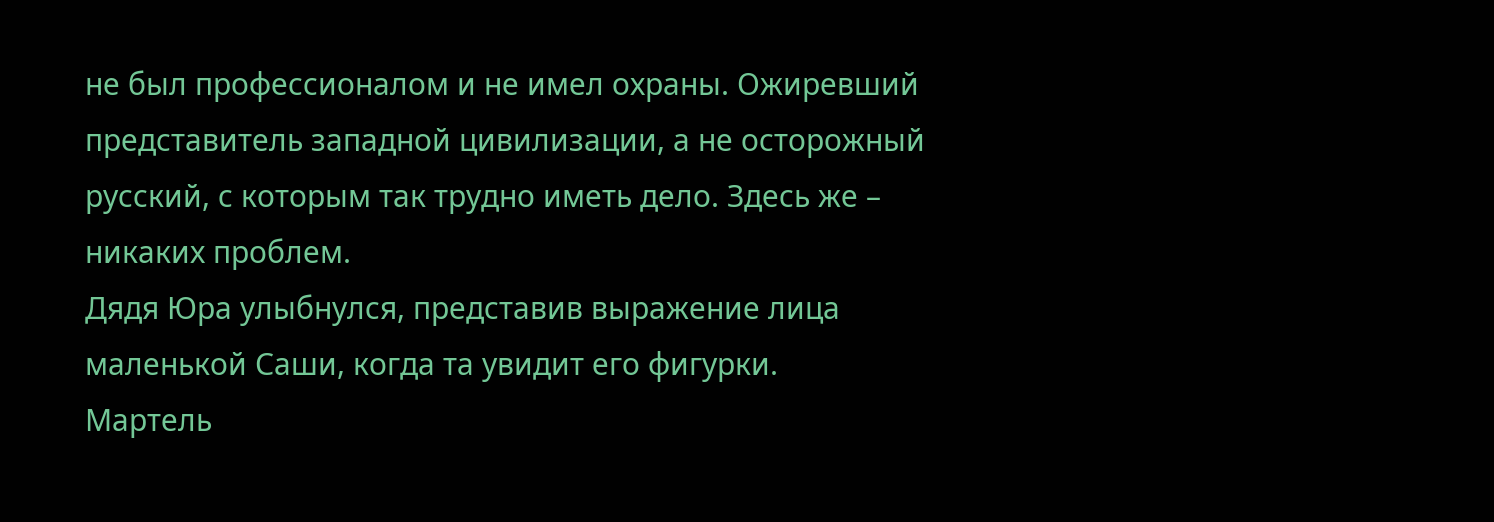не был профессионалом и не имел охраны. Ожиревший представитель западной цивилизации, а не осторожный русский, с которым так трудно иметь дело. Здесь же – никаких проблем.
Дядя Юра улыбнулся, представив выражение лица маленькой Саши, когда та увидит его фигурки.
Мартель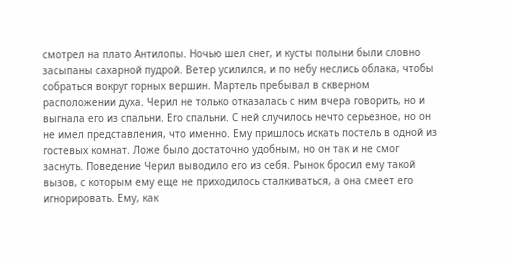смотрел на плато Антилопы. Ночью шел снег, и кусты полыни были словно засыпаны сахарной пудрой. Ветер усилился, и по небу неслись облака, чтобы собраться вокруг горных вершин. Мартель пребывал в скверном расположении духа. Черил не только отказалась с ним вчера говорить, но и выгнала его из спальни. Его спальни. С ней случилось нечто серьезное, но он не имел представления, что именно. Ему пришлось искать постель в одной из гостевых комнат. Ложе было достаточно удобным, но он так и не смог заснуть. Поведение Черил выводило его из себя. Рынок бросил ему такой вызов, с которым ему еще не приходилось сталкиваться, а она смеет его игнорировать. Ему, как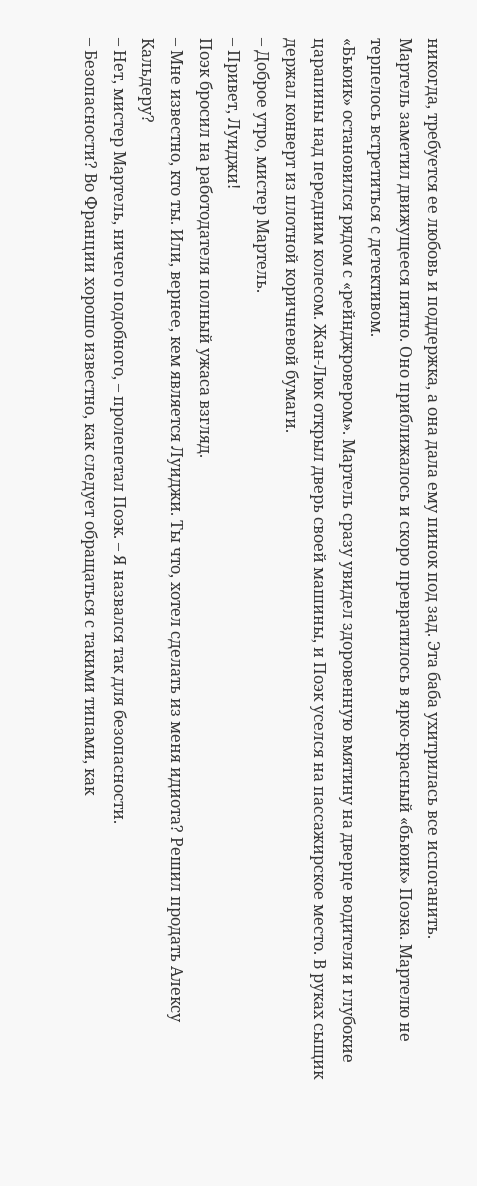никогда, требуется ее любовь и поддержка, а она дала ему пинок под зад. Эта баба ухитрилась все испоганить.
Мартель заметил движущееся пятно. Оно приближалось и скоро превратилось в ярко-красный «бьюик» Поэка. Мартелю не терпелось встретиться с детективом.
«Бьюик» остановился рядом с «рейнджровером». Мартель сразу увидел здоровенную вмятину на дверце водителя и глубокие царапины над передним колесом. Жан-Люк открыл дверь своей машины, и Поэк уселся на пассажирское место. В руках сыщик держал конверт из плотной коричневой бумаги.
– Доброе утро, мистер Мартель.
– Привет, Луиджи!
Поэк бросил на работодателя полный ужаса взгляд.
– Мне известно, кто ты. Или, вернее, кем является Луиджи. Ты что, хотел сделать из меня идиота? Решил продать Алексу Кальдеру?
– Нет, мистер Мартель, ничего подобного, – пролепетал Поэк. – Я назвался так для безопасности.
– Безопасности? Во Франции хорошо известно, как следует обращаться с такими типами, как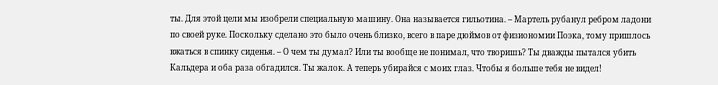ты. Для этой цели мы изобрели специальную машину. Она называется гильотина. – Мартель рубанул ребром ладони по своей руке. Поскольку сделано это было очень близко, всего в паре дюймов от физиономии Поэка, тому пришлось вжаться в спинку сиденья. – О чем ты думал? Или ты вообще не понимал, что творишь? Ты дважды пытался убить Кальдера и оба раза обгадился. Ты жалок. А теперь убирайся с моих глаз. Чтобы я больше тебя не видел!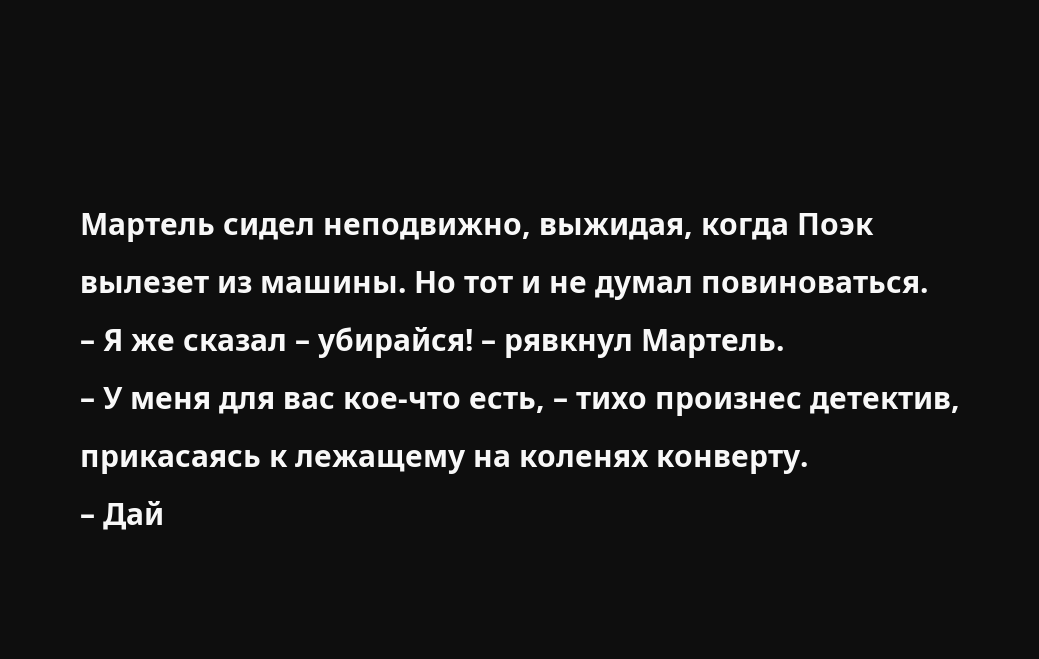Мартель сидел неподвижно, выжидая, когда Поэк вылезет из машины. Но тот и не думал повиноваться.
– Я же сказал – убирайся! – рявкнул Мартель.
– У меня для вас кое-что есть, – тихо произнес детектив, прикасаясь к лежащему на коленях конверту.
– Дай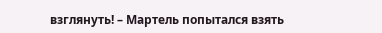взглянуть! – Мартель попытался взять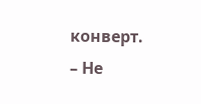конверт.
– Не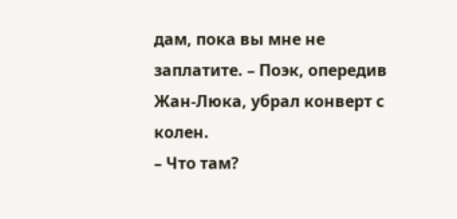дам, пока вы мне не заплатите. – Поэк, опередив Жан-Люка, убрал конверт с колен.
– Что там?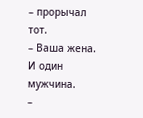– прорычал тот.
– Ваша жена. И один мужчина.
–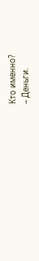Кто именно?
– Деньги.